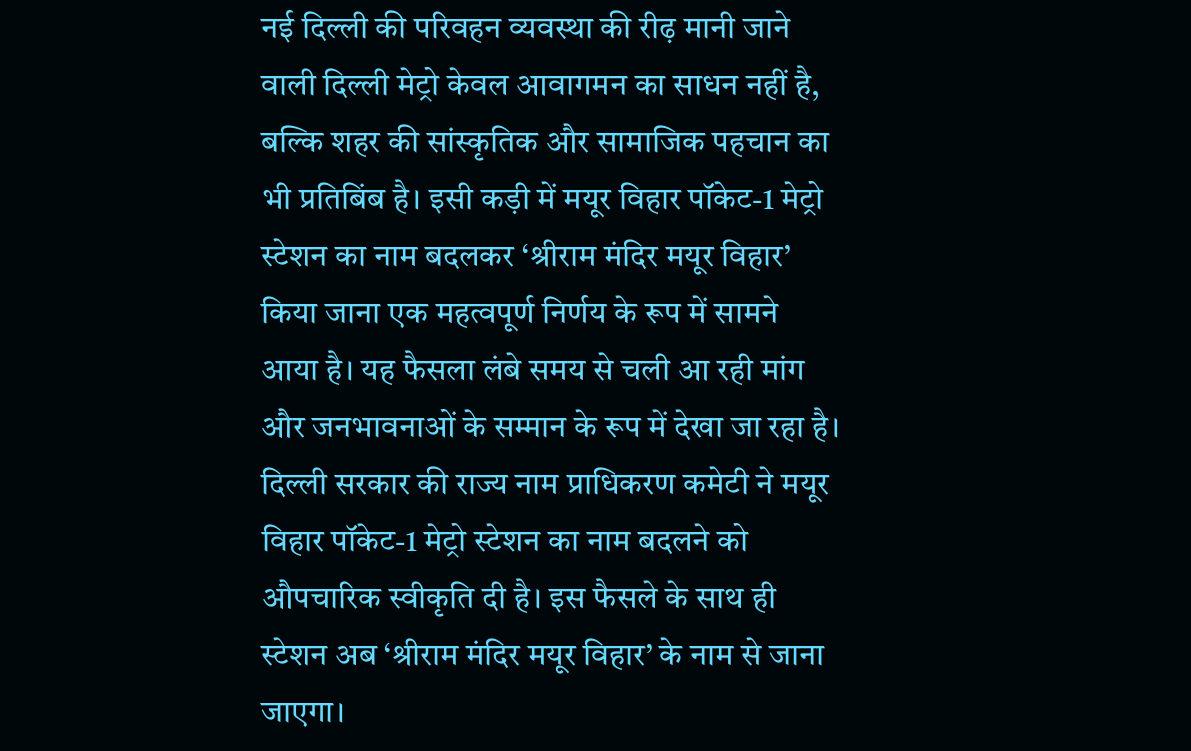नई दिल्ली की परिवहन व्यवस्था की रीढ़ मानी जाने वाली दिल्ली मेट्रो केवल आवागमन का साधन नहीं है, बल्कि शहर की सांस्कृतिक और सामाजिक पहचान का भी प्रतिबिंब है। इसी कड़ी में मयूर विहार पॉकेट-1 मेट्रो स्टेशन का नाम बदलकर ‘श्रीराम मंदिर मयूर विहार’ किया जाना एक महत्वपूर्ण निर्णय के रूप में सामने आया है। यह फैसला लंबे समय से चली आ रही मांग और जनभावनाओं के सम्मान के रूप में देखा जा रहा है।
दिल्ली सरकार की राज्य नाम प्राधिकरण कमेटी ने मयूर विहार पॉकेट-1 मेट्रो स्टेशन का नाम बदलने को औपचारिक स्वीकृति दी है। इस फैसले के साथ ही स्टेशन अब ‘श्रीराम मंदिर मयूर विहार’ के नाम से जाना जाएगा।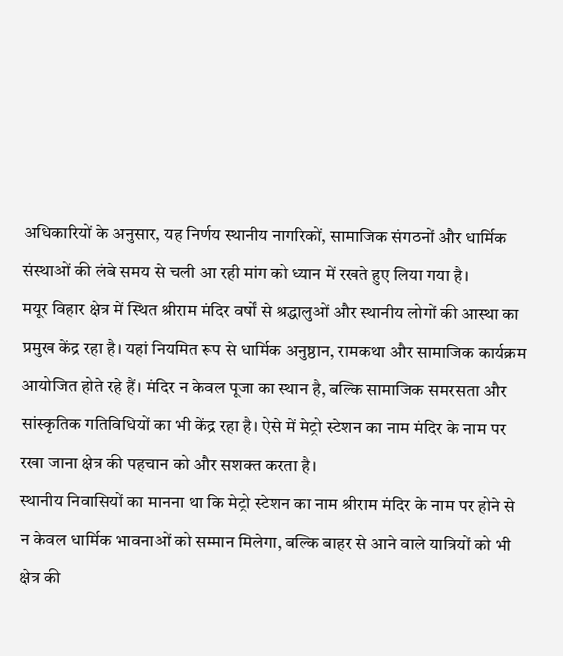अधिकारियों के अनुसार, यह निर्णय स्थानीय नागरिकों, सामाजिक संगठनों और धार्मिक संस्थाओं की लंबे समय से चली आ रही मांग को ध्यान में रखते हुए लिया गया है।
मयूर विहार क्षेत्र में स्थित श्रीराम मंदिर वर्षों से श्रद्धालुओं और स्थानीय लोगों की आस्था का प्रमुख केंद्र रहा है। यहां नियमित रूप से धार्मिक अनुष्ठान, रामकथा और सामाजिक कार्यक्रम आयोजित होते रहे हैं। मंदिर न केवल पूजा का स्थान है, बल्कि सामाजिक समरसता और सांस्कृतिक गतिविधियों का भी केंद्र रहा है। ऐसे में मेट्रो स्टेशन का नाम मंदिर के नाम पर रखा जाना क्षेत्र की पहचान को और सशक्त करता है।
स्थानीय निवासियों का मानना था कि मेट्रो स्टेशन का नाम श्रीराम मंदिर के नाम पर होने से न केवल धार्मिक भावनाओं को सम्मान मिलेगा, बल्कि बाहर से आने वाले यात्रियों को भी क्षेत्र की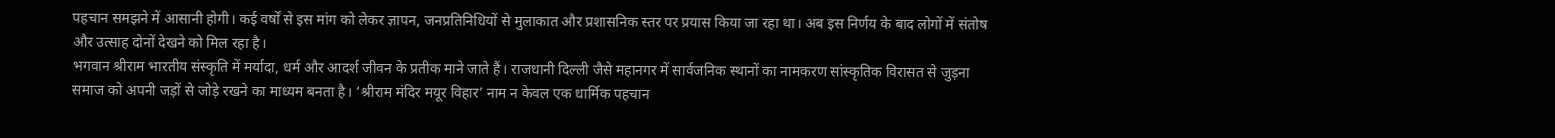पहचान समझने में आसानी होगी। कई वर्षों से इस मांग को लेकर ज्ञापन, जनप्रतिनिधियों से मुलाकात और प्रशासनिक स्तर पर प्रयास किया जा रहा था। अब इस निर्णय के बाद लोगों में संतोष और उत्साह दोनों देखने को मिल रहा है।
भगवान श्रीराम भारतीय संस्कृति में मर्यादा, धर्म और आदर्श जीवन के प्रतीक माने जाते हैं। राजधानी दिल्ली जैसे महानगर में सार्वजनिक स्थानों का नामकरण सांस्कृतिक विरासत से जुड़ना समाज को अपनी जड़ों से जोड़े रखने का माध्यम बनता है। ‘श्रीराम मंदिर मयूर विहार’ नाम न केवल एक धार्मिक पहचान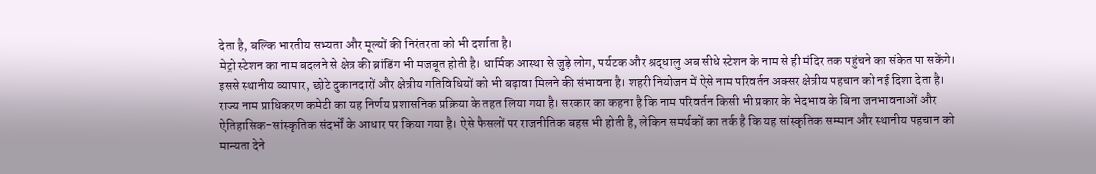देता है, बल्कि भारतीय सभ्यता और मूल्यों की निरंतरता को भी दर्शाता है।
मेट्रो स्टेशन का नाम बदलने से क्षेत्र की ब्रांडिंग भी मजबूत होती है। धार्मिक आस्था से जुड़े लोग, पर्यटक और श्रद्धालु अब सीधे स्टेशन के नाम से ही मंदिर तक पहुंचने का संकेत पा सकेंगे। इससे स्थानीय व्यापार, छोटे दुकानदारों और क्षेत्रीय गतिविधियों को भी बढ़ावा मिलने की संभावना है। शहरी नियोजन में ऐसे नाम परिवर्तन अक्सर क्षेत्रीय पहचान को नई दिशा देता है।
राज्य नाम प्राधिकरण कमेटी का यह निर्णय प्रशासनिक प्रक्रिया के तहत लिया गया है। सरकार का कहना है कि नाम परिवर्तन किसी भी प्रकार के भेदभाव के बिना जनभावनाओं और ऐतिहासिक-सांस्कृतिक संदर्भों के आधार पर किया गया है। ऐसे फैसलों पर राजनीतिक बहस भी होती है, लेकिन समर्थकों का तर्क है कि यह सांस्कृतिक सम्मान और स्थानीय पहचान को मान्यता देने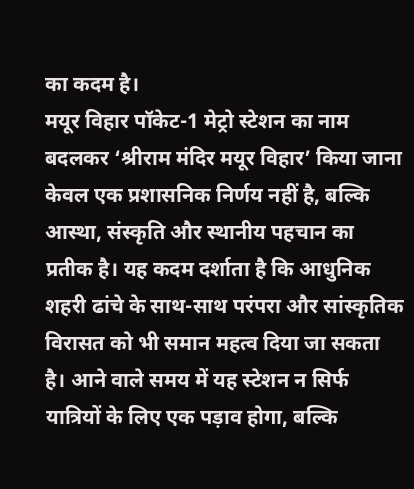का कदम है।
मयूर विहार पॉकेट-1 मेट्रो स्टेशन का नाम बदलकर ‘श्रीराम मंदिर मयूर विहार’ किया जाना केवल एक प्रशासनिक निर्णय नहीं है, बल्कि आस्था, संस्कृति और स्थानीय पहचान का प्रतीक है। यह कदम दर्शाता है कि आधुनिक शहरी ढांचे के साथ-साथ परंपरा और सांस्कृतिक विरासत को भी समान महत्व दिया जा सकता है। आने वाले समय में यह स्टेशन न सिर्फ यात्रियों के लिए एक पड़ाव होगा, बल्कि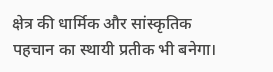क्षेत्र की धार्मिक और सांस्कृतिक पहचान का स्थायी प्रतीक भी बनेगा।